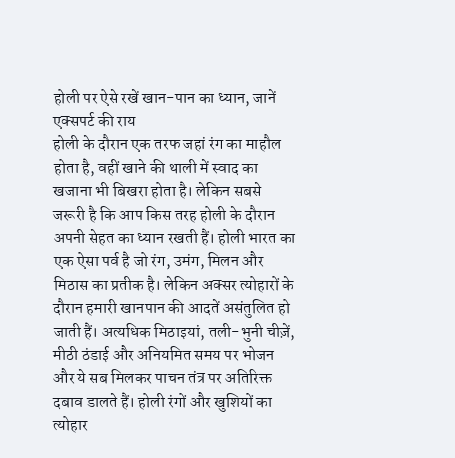होली पर ऐसे रखें खान-पान का ध्यान, जानें एक्सपर्ट की राय
होली के दौरान एक तरफ जहां रंग का माहौल होता है, वहीं खाने की थाली में स्वाद का खजाना भी बिखरा होता है। लेकिन सबसे जरूरी है कि आप किस तरह होली के दौरान अपनी सेहत का ध्यान रखती हैं। होली भारत का एक ऐसा पर्व है जो रंग, उमंग, मिलन और मिठास का प्रतीक है। लेकिन अक्सर त्योहारों के दौरान हमारी खानपान की आदतें असंतुलित हो जाती हैं। अत्यधिक मिठाइयां, तली-भुनी चीज़ें, मीठी ठंडाई और अनियमित समय पर भोजन और ये सब मिलकर पाचन तंत्र पर अतिरिक्त दबाव डालते हैं। होली रंगों और खुशियों का त्योहार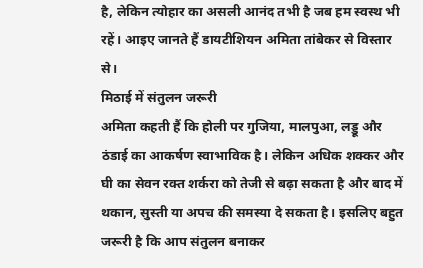है, लेकिन त्योहार का असली आनंद तभी है जब हम स्वस्थ भी रहें। आइए जानते हैं डायटीशियन अमिता तांबेकर से विस्तार से।
मिठाई में संतुलन जरूरी
अमिता कहती हैं कि होली पर गुजिया, मालपुआ, लड्डू और ठंडाई का आकर्षण स्वाभाविक है। लेकिन अधिक शक्कर और घी का सेवन रक्त शर्करा को तेजी से बढ़ा सकता है और बाद में थकान, सुस्ती या अपच की समस्या दे सकता है। इसलिए बहुत जरूरी है कि आप संतुलन बनाकर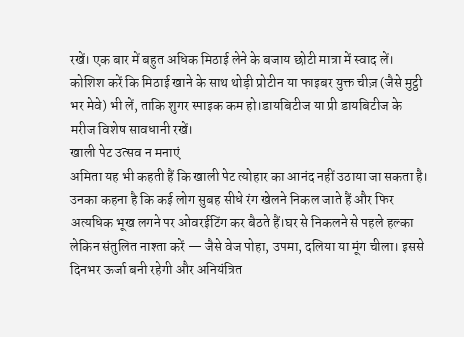रखें। एक बार में बहुत अधिक मिठाई लेने के बजाय छोटी मात्रा में स्वाद लें। कोशिश करें कि मिठाई खाने के साथ थोड़ी प्रोटीन या फाइबर युक्त चीज़ (जैसे मुट्ठी भर मेवे) भी लें, ताकि शुगर स्पाइक कम हो।डायबिटीज या प्री डायबिटीज के मरीज विशेष सावधानी रखें।
खाली पेट उत्सव न मनाएं
अमिता यह भी कहती हैं कि खाली पेट त्योहार का आनंद नहीं उठाया जा सकता है। उनका कहना है कि कई लोग सुबह सीधे रंग खेलने निकल जाते हैं और फिर अत्यधिक भूख लगने पर ओवरईटिंग कर बैठते हैं।घर से निकलने से पहले हल्का लेकिन संतुलित नाश्ता करें — जैसे वेज पोहा, उपमा, दलिया या मूंग चीला। इससे दिनभर ऊर्जा बनी रहेगी और अनियंत्रित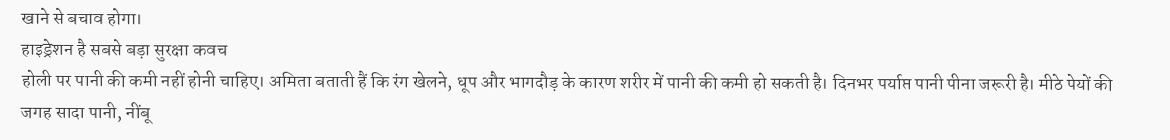खाने से बचाव होगा।
हाइड्रेशन है सबसे बड़ा सुरक्षा कवच
होली पर पानी की कमी नहीं होनी चाहिए। अमिता बताती हैं कि रंग खेलने, धूप और भागदौड़ के कारण शरीर में पानी की कमी हो सकती है। दिनभर पर्याप्त पानी पीना जरूरी है। मीठे पेयों की जगह सादा पानी, नींबू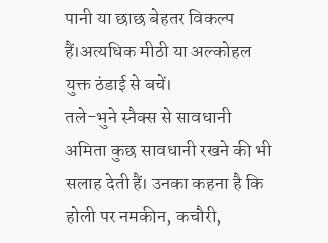पानी या छाछ बेहतर विकल्प हैं।अत्यधिक मीठी या अल्कोहल युक्त ठंडाई से बचें।
तले-भुने स्नैक्स से सावधानी
अमिता कुछ सावधानी रखने की भी सलाह देती हैं। उनका कहना है कि होली पर नमकीन, कचौरी,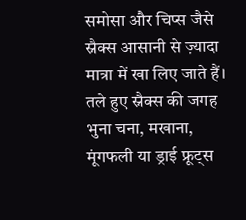समोसा और चिप्स जैसे स्नैक्स आसानी से ज़्यादा मात्रा में खा लिए जाते हैं।
तले हुए स्नैक्स की जगह भुना चना, मखाना, मूंगफली या ड्राई फ्रूट्स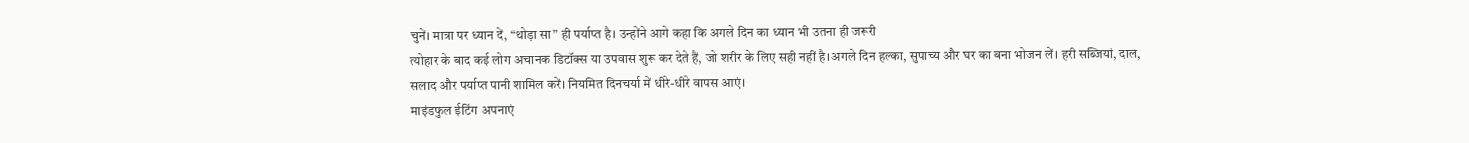चुनें। मात्रा पर ध्यान दें, “थोड़ा सा” ही पर्याप्त है। उन्होंने आगे कहा कि अगले दिन का ध्यान भी उतना ही जरूरी
त्योहार के बाद कई लोग अचानक डिटॉक्स या उपवास शुरू कर देते हैं, जो शरीर के लिए सही नहीं है।अगले दिन हल्का, सुपाच्य और घर का बना भोजन लें। हरी सब्जियां, दाल, सलाद और पर्याप्त पानी शामिल करें। नियमित दिनचर्या में धीरे-धीरे वापस आएं।
माइंडफुल ईटिंग अपनाएं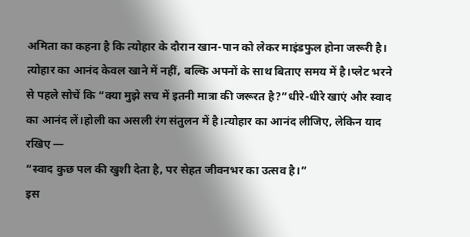अमिता का कहना है कि त्योहार के दौरान खान-पान को लेकर माइंडफुल होना जरूरी है। त्योहार का आनंद केवल खाने में नहीं, बल्कि अपनों के साथ बिताए समय में है।प्लेट भरने से पहले सोचें कि “क्या मुझे सच में इतनी मात्रा की जरूरत है?”धीरे-धीरे खाएं और स्वाद का आनंद लें।होली का असली रंग संतुलन में है।त्योहार का आनंद लीजिए, लेकिन याद रखिए —
“स्वाद कुछ पल की खुशी देता है, पर सेहत जीवनभर का उत्सव है।”
इस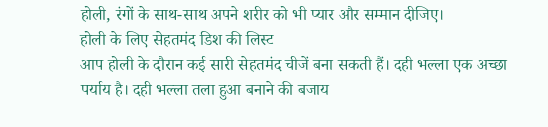होली, रंगों के साथ-साथ अपने शरीर को भी प्यार और सम्मान दीजिए।
होली के लिए सेहतमंद डिश की लिस्ट
आप होली के दौरान कई सारी सेहतमंद चीजें बना सकती हैं। दही भल्ला एक अच्छा पर्याय है। दही भल्ला तला हुआ बनाने की बजाय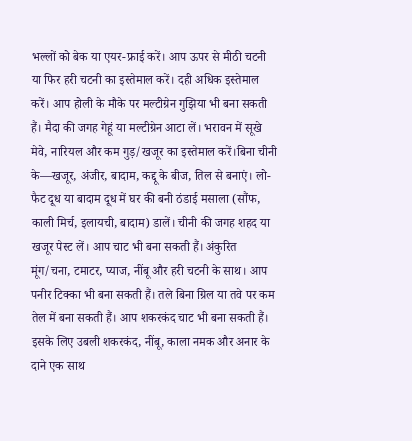भल्लों को बेक या एयर-फ्राई करें। आप ऊपर से मीठी चटनी या फिर हरी चटनी का इस्तेमाल करें। दही अधिक इस्तेमाल करें। आप होली के मौके पर मल्टीग्रेन गुझिया भी बना सकती हैं। मैदा की जगह गेहूं या मल्टीग्रेन आटा लें। भरावन में सूखे मेवे, नारियल और कम गुड़/खजूर का इस्तेमाल करें।बिना चीनी के—खजूर, अंजीर, बादाम, कद्दू के बीज, तिल से बनाएं। लो-फैट दूध या बादाम दूध में घर की बनी ठंडाई मसाला (सौंफ, काली मिर्च, इलायची, बादाम) डालें। चीनी की जगह शहद या खजूर पेस्ट लें। आप चाट भी बना सकती हैं। अंकुरित मूंग/चना, टमाटर, प्याज, नींबू और हरी चटनी के साथ। आप पनीर टिक्का भी बना सकती हैं। तले बिना ग्रिल या तवे पर कम तेल में बना सकती हैं। आप शकरकंद चाट भी बना सकती हैं। इसके लिए उबली शकरकंद, नींबू, काला नमक और अनार के दाने एक साथ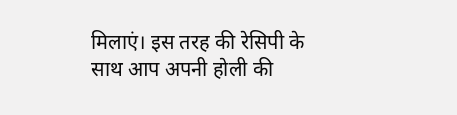मिलाएं। इस तरह की रेसिपी के साथ आप अपनी होली की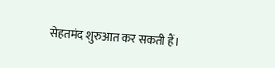सेहतमंद शुरुआत कर सकती हैं।